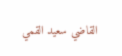القاضي سعيد القمي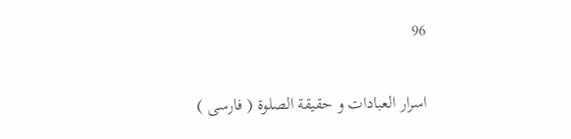96

اسرار العبادات و حقيقة الصلوة ( فارسى )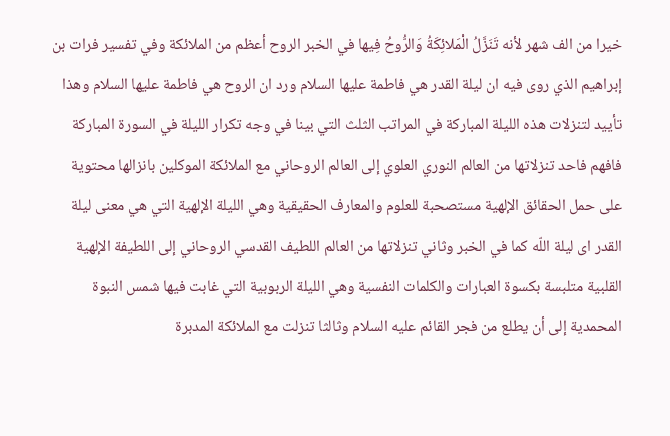خيرا من الف شهر لأنه تَنَزَّلُ الْمَلائِكَةُ وَالرُّوحُ فِيها في الخبر الروح أعظم من الملائكة وفي تفسير فرات بن إبراهيم الذي روى فيه ان ليلة القدر هي فاطمة عليها السلام ورد ان الروح هي فاطمة عليها السلام وهذا تأييد لتنزلات هذه الليلة المباركة في المراتب الثلث التي بينا في وجه تكرار الليلة في السورة المباركة فافهم فاحد تنزلاتها من العالم النوري العلوي إلى العالم الروحاني مع الملائكة الموكلين بانزالها محتوية على حمل الحقائق الإلهية مستصحبة للعلوم والمعارف الحقيقية وهي الليلة الإلهية التي هي معنى ليلة القدر اى ليلة اللّه كما في الخبر وثاني تنزلاتها من العالم اللطيف القدسي الروحاني إلى اللطيفة الإلهية القلبية متلبسة بكسوة العبارات والكلمات النفسية وهي الليلة الربوبية التي غابت فيها شمس النبوة المحمدية إلى أن يطلع من فجر القائم عليه السلام وثالثا تنزلت مع الملائكة المدبرة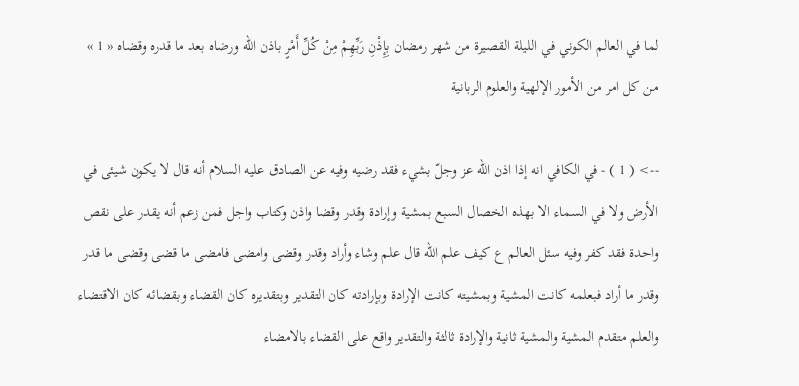لما في العالم الكوني في الليلة القصيرة من شهر رمضان بِإِذْنِ رَبِّهِمْ مِنْ كُلِّ أَمْرٍ باذن اللّه ورضاه بعد ما قدره وقضاه « 1 » من كل امر من الأمور الإلهية والعلوم الربانية

--> ( 1 ) - في الكافي انه إذا اذن اللّه عز وجلّ بشيء فقد رضيه وفيه عن الصادق عليه السلام أنه قال لا يكون شيئى في الأرض ولا في السماء الا بهذه الخصال السبع بمشية وإرادة وقدر وقضا واذن وكتاب واجل فمن زعم أنه يقدر على نقص واحدة فقد كفر وفيه سئل العالم ع كيف علم اللّه قال علم وشاء وأراد وقدر وقضى وامضى فامضى ما قضى وقضى ما قدر وقدر ما أراد فبعلمه كانت المشية وبمشيته كانت الإرادة وبإرادته كان التقدير وبتقديره كان القضاء وبقضائه كان الاقتضاء والعلم متقدم المشية والمشية ثانية والإرادة ثالثة والتقدير واقع على القضاء بالامضاء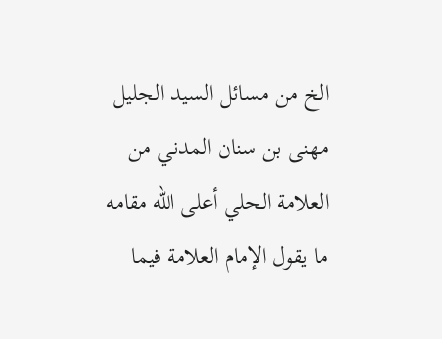الخ من مسائل السيد الجليل مهنى بن سنان المدني من العلامة الحلي أعلى اللّه مقامه ما يقول الإمام العلامة فيما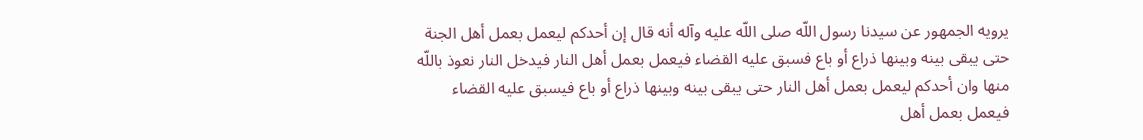يرويه الجمهور عن سيدنا رسول اللّه صلى اللّه عليه وآله أنه قال إن أحدكم ليعمل بعمل أهل الجنة حتى يبقى بينه وبينها ذراع أو باع فسبق عليه القضاء فيعمل بعمل أهل النار فيدخل النار نعوذ باللّه منها وان أحدكم ليعمل بعمل أهل النار حتى يبقى بينه وبينها ذراع أو باع فيسبق عليه القضاء فيعمل بعمل أهل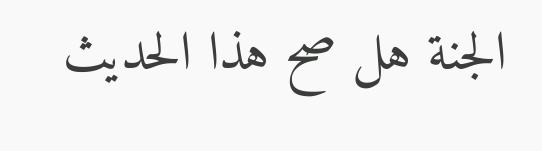الجنة هل صح هذا الحديث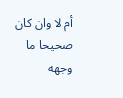أم لا وان كان صحيحا ما وجهه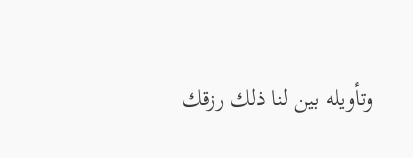وتأويله بين لنا ذلك رزقك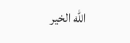اللّه الخير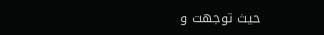حيث توجهت و